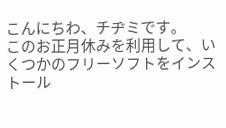こんにちわ、チヂミです。
このお正月休みを利用して、いくつかのフリーソフトをインストール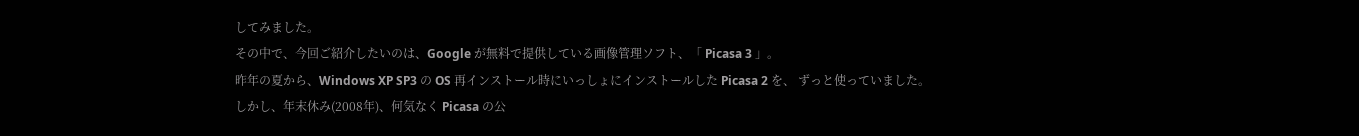してみました。
その中で、今回ご紹介したいのは、Google が無料で提供している画像管理ソフト、「 Picasa 3 」。
昨年の夏から、Windows XP SP3 の OS 再インストール時にいっしょにインストールした Picasa 2 を、 ずっと使っていました。
しかし、年末休み(2008年)、何気なく Picasa の公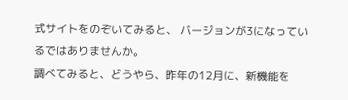式サイトをのぞいてみると、 バージョンが3になっているではありませんか。
調べてみると、どうやら、昨年の12月に、新機能を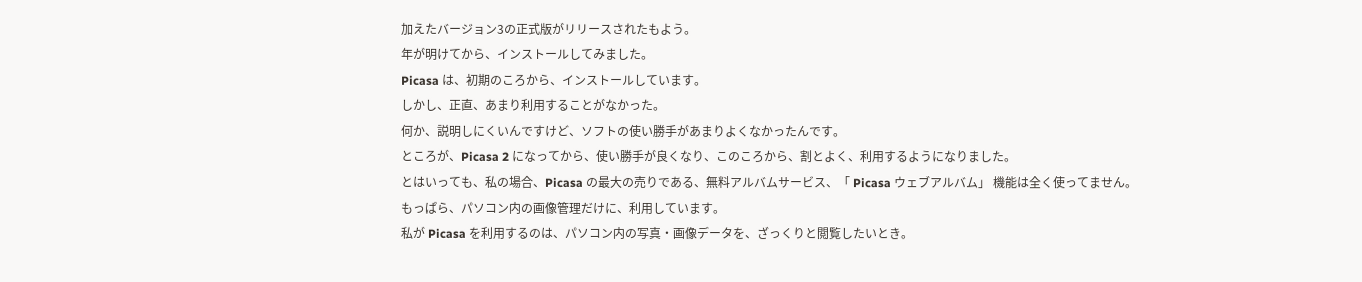加えたバージョン3の正式版がリリースされたもよう。
年が明けてから、インストールしてみました。
Picasa は、初期のころから、インストールしています。
しかし、正直、あまり利用することがなかった。
何か、説明しにくいんですけど、ソフトの使い勝手があまりよくなかったんです。
ところが、Picasa 2 になってから、使い勝手が良くなり、このころから、割とよく、利用するようになりました。
とはいっても、私の場合、Picasa の最大の売りである、無料アルバムサービス、「 Picasa ウェブアルバム」 機能は全く使ってません。
もっぱら、パソコン内の画像管理だけに、利用しています。
私が Picasa を利用するのは、パソコン内の写真・画像データを、ざっくりと閲覧したいとき。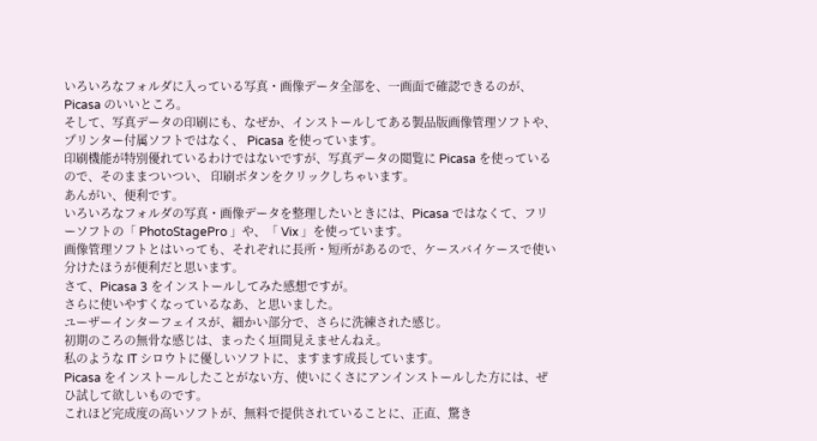いろいろなフォルダに入っている写真・画像データ全部を、一画面で確認できるのが、Picasa のいいところ。
そして、写真データの印刷にも、なぜか、インストールしてある製品版画像管理ソフトや、プリンター付属ソフトではなく、 Picasa を使っています。
印刷機能が特別優れているわけではないですが、写真データの閲覧に Picasa を使っているので、そのままついつい、 印刷ボタンをクリックしちゃいます。
あんがい、便利です。
いろいろなフォルダの写真・画像データを整理したいときには、Picasa ではなくて、フリーソフトの「 PhotoStagePro 」や、「 Vix 」を使っています。
画像管理ソフトとはいっても、それぞれに長所・短所があるので、ケースバイケースで使い分けたほうが便利だと思います。
さて、Picasa 3 をインストールしてみた感想ですが。
さらに使いやすくなっているなあ、と思いました。
ユーザーインターフェイスが、細かい部分で、さらに洗練された感じ。
初期のころの無骨な感じは、まったく垣間見えませんねえ。
私のような IT シロウトに優しいソフトに、ますます成長しています。
Picasa をインストールしたことがない方、使いにくさにアンインストールした方には、ぜひ試して欲しいものです。
これほど完成度の高いソフトが、無料で提供されていることに、正直、驚き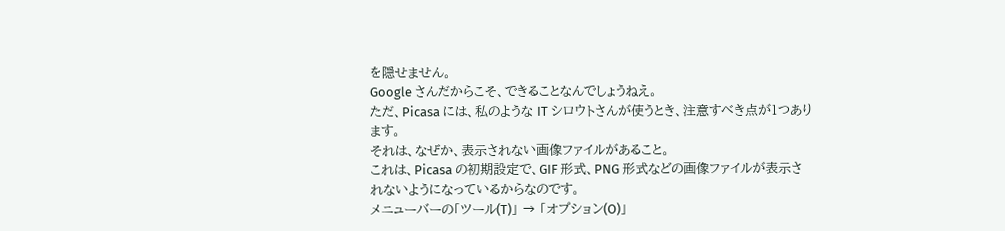を隠せません。
Google さんだからこそ、できることなんでしょうねえ。
ただ、Picasa には、私のような IT シロウトさんが使うとき、注意すべき点が1つあります。
それは、なぜか、表示されない画像ファイルがあること。
これは、Picasa の初期設定で、GIF 形式、PNG 形式などの画像ファイルが表示されないようになっているからなのです。
メニューバーの「ツール(T)」 → 「オプション(O)」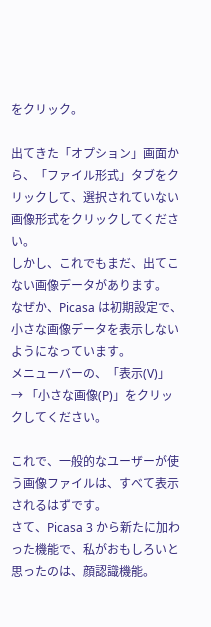をクリック。

出てきた「オプション」画面から、「ファイル形式」タブをクリックして、選択されていない画像形式をクリックしてください。
しかし、これでもまだ、出てこない画像データがあります。
なぜか、Picasa は初期設定で、小さな画像データを表示しないようになっています。
メニューバーの、「表示(V)」 → 「小さな画像(P)」をクリックしてください。

これで、一般的なユーザーが使う画像ファイルは、すべて表示されるはずです。
さて、Picasa 3 から新たに加わった機能で、私がおもしろいと思ったのは、顔認識機能。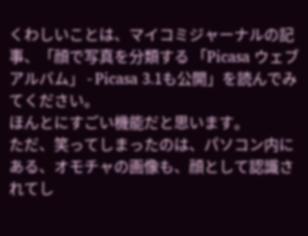くわしいことは、マイコミジャーナルの記事、「顔で写真を分類する 「Picasa ウェブ アルバム」 - Picasa 3.1も公開」を読んでみてください。
ほんとにすごい機能だと思います。
ただ、笑ってしまったのは、パソコン内にある、オモチャの画像も、顔として認識されてし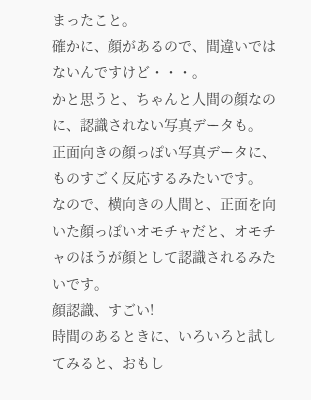まったこと。
確かに、顔があるので、間違いではないんですけど・・・。
かと思うと、ちゃんと人間の顔なのに、認識されない写真データも。
正面向きの顔っぽい写真データに、ものすごく反応するみたいです。
なので、横向きの人間と、正面を向いた顔っぽいオモチャだと、オモチャのほうが顔として認識されるみたいです。
顔認識、すごい!
時間のあるときに、いろいろと試してみると、おもし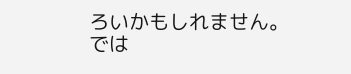ろいかもしれません。
では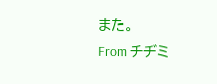また。
From チヂミ